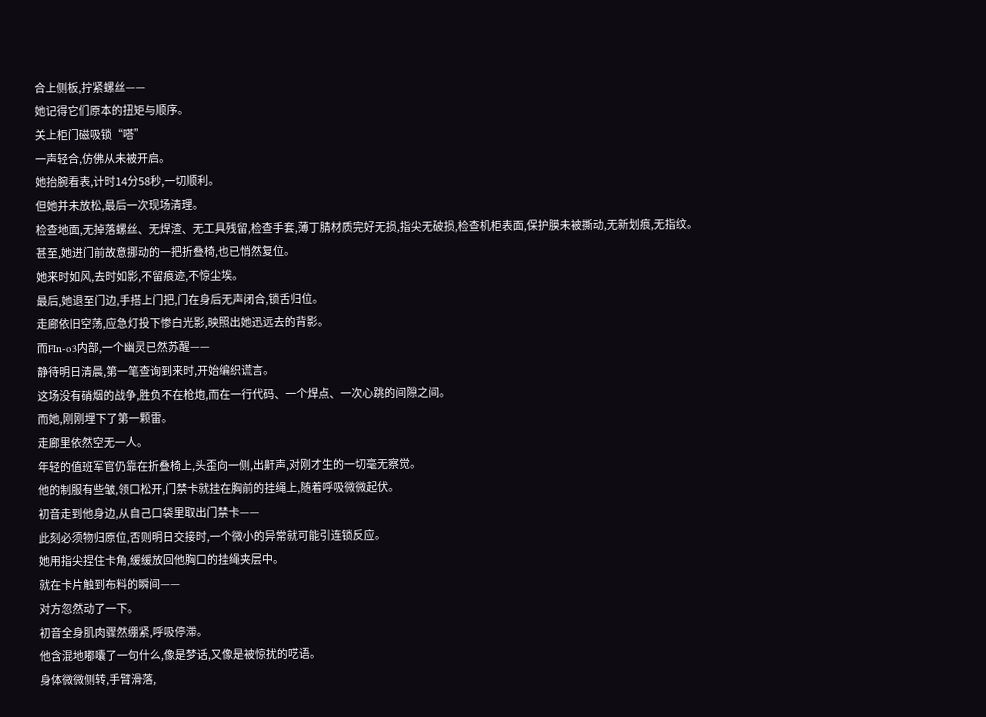合上侧板,拧紧螺丝——
她记得它们原本的扭矩与顺序。
关上柜门磁吸锁“嗒”
一声轻合,仿佛从未被开启。
她抬腕看表,计时14分58秒,一切顺利。
但她并未放松,最后一次现场清理。
检查地面,无掉落螺丝、无焊渣、无工具残留,检查手套,薄丁腈材质完好无损,指尖无破损,检查机柜表面,保护膜未被撕动,无新划痕,无指纹。
甚至,她进门前故意挪动的一把折叠椅,也已悄然复位。
她来时如风,去时如影,不留痕迹,不惊尘埃。
最后,她退至门边,手搭上门把,门在身后无声闭合,锁舌归位。
走廊依旧空荡,应急灯投下惨白光影,映照出她迅远去的背影。
而FIn-o3内部,一个幽灵已然苏醒——
静待明日清晨,第一笔查询到来时,开始编织谎言。
这场没有硝烟的战争,胜负不在枪炮,而在一行代码、一个焊点、一次心跳的间隙之间。
而她,刚刚埋下了第一颗雷。
走廊里依然空无一人。
年轻的值班军官仍靠在折叠椅上,头歪向一侧,出鼾声,对刚才生的一切毫无察觉。
他的制服有些皱,领口松开,门禁卡就挂在胸前的挂绳上,随着呼吸微微起伏。
初音走到他身边,从自己口袋里取出门禁卡——
此刻必须物归原位,否则明日交接时,一个微小的异常就可能引连锁反应。
她用指尖捏住卡角,缓缓放回他胸口的挂绳夹层中。
就在卡片触到布料的瞬间——
对方忽然动了一下。
初音全身肌肉骤然绷紧,呼吸停滞。
他含混地嘟囔了一句什么,像是梦话,又像是被惊扰的呓语。
身体微微侧转,手臂滑落,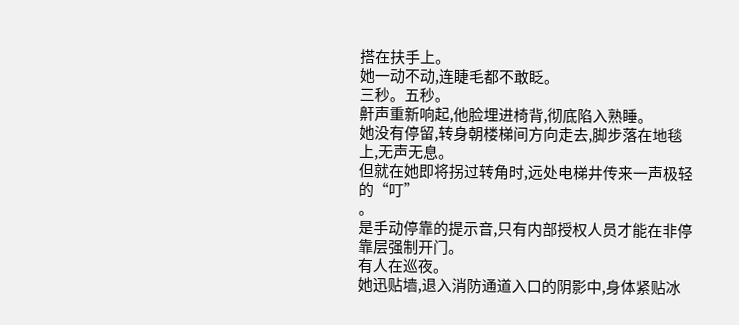搭在扶手上。
她一动不动,连睫毛都不敢眨。
三秒。五秒。
鼾声重新响起,他脸埋进椅背,彻底陷入熟睡。
她没有停留,转身朝楼梯间方向走去,脚步落在地毯上,无声无息。
但就在她即将拐过转角时,远处电梯井传来一声极轻的“叮”
。
是手动停靠的提示音,只有内部授权人员才能在非停靠层强制开门。
有人在巡夜。
她迅贴墙,退入消防通道入口的阴影中,身体紧贴冰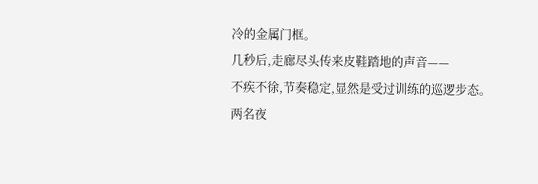冷的金属门框。
几秒后,走廊尽头传来皮鞋踏地的声音——
不疾不徐,节奏稳定,显然是受过训练的巡逻步态。
两名夜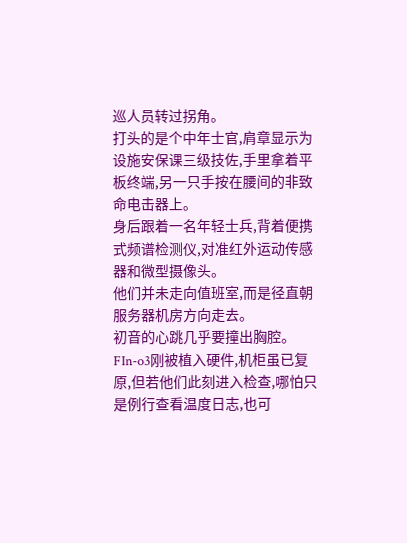巡人员转过拐角。
打头的是个中年士官,肩章显示为设施安保课三级技佐,手里拿着平板终端,另一只手按在腰间的非致命电击器上。
身后跟着一名年轻士兵,背着便携式频谱检测仪,对准红外运动传感器和微型摄像头。
他们并未走向值班室,而是径直朝服务器机房方向走去。
初音的心跳几乎要撞出胸腔。
FIn-o3刚被植入硬件,机柜虽已复原,但若他们此刻进入检查,哪怕只是例行查看温度日志,也可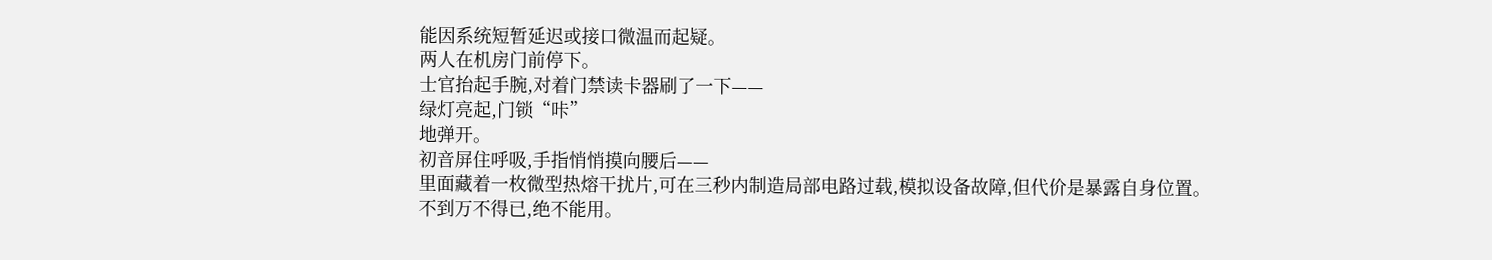能因系统短暂延迟或接口微温而起疑。
两人在机房门前停下。
士官抬起手腕,对着门禁读卡器刷了一下——
绿灯亮起,门锁“咔”
地弹开。
初音屏住呼吸,手指悄悄摸向腰后——
里面藏着一枚微型热熔干扰片,可在三秒内制造局部电路过载,模拟设备故障,但代价是暴露自身位置。
不到万不得已,绝不能用。